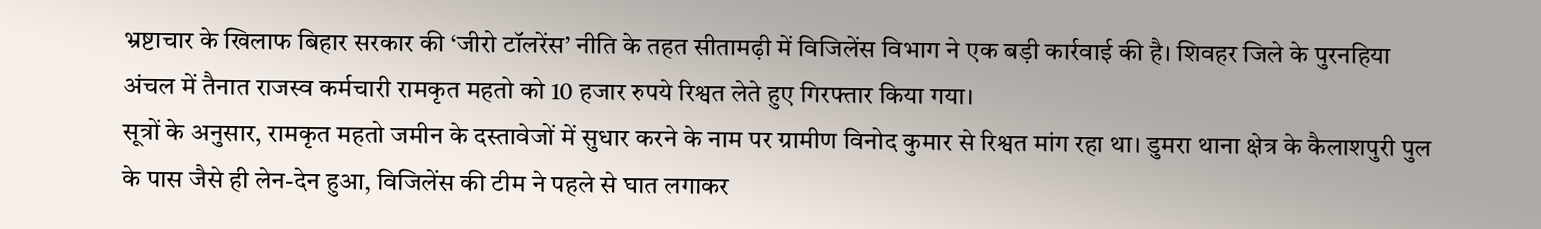भ्रष्टाचार के खिलाफ बिहार सरकार की ‘जीरो टॉलरेंस’ नीति के तहत सीतामढ़ी में विजिलेंस विभाग ने एक बड़ी कार्रवाई की है। शिवहर जिले के पुरनहिया अंचल में तैनात राजस्व कर्मचारी रामकृत महतो को 10 हजार रुपये रिश्वत लेते हुए गिरफ्तार किया गया।
सूत्रों के अनुसार, रामकृत महतो जमीन के दस्तावेजों में सुधार करने के नाम पर ग्रामीण विनोद कुमार से रिश्वत मांग रहा था। डुमरा थाना क्षेत्र के कैलाशपुरी पुल के पास जैसे ही लेन-देन हुआ, विजिलेंस की टीम ने पहले से घात लगाकर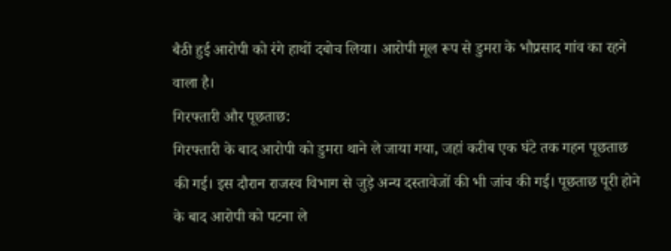बैठी हुई आरोपी को रंगे हाथों दबोच लिया। आरोपी मूल रूप से डुमरा के भौप्रसाद गांव का रहने वाला है।
गिरफ्तारी और पूछताछ:
गिरफ्तारी के बाद आरोपी को डुमरा थाने ले जाया गया, जहां करीब एक घंटे तक गहन पूछताछ की गई। इस दौरान राजस्व विभाग से जुड़े अन्य दस्तावेजों की भी जांच की गई। पूछताछ पूरी होने के बाद आरोपी को पटना ले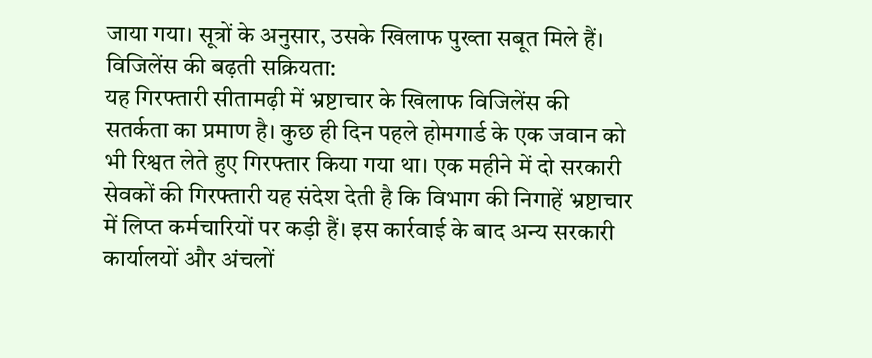जाया गया। सूत्रों के अनुसार, उसके खिलाफ पुख्ता सबूत मिले हैं।
विजिलेंस की बढ़ती सक्रियता:
यह गिरफ्तारी सीतामढ़ी में भ्रष्टाचार के खिलाफ विजिलेंस की सतर्कता का प्रमाण है। कुछ ही दिन पहले होमगार्ड के एक जवान को भी रिश्वत लेते हुए गिरफ्तार किया गया था। एक महीने में दो सरकारी सेवकों की गिरफ्तारी यह संदेश देती है कि विभाग की निगाहें भ्रष्टाचार में लिप्त कर्मचारियों पर कड़ी हैं। इस कार्रवाई के बाद अन्य सरकारी कार्यालयों और अंचलों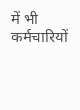में भी कर्मचारियों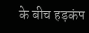के बीच हड़कंप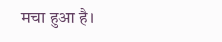मचा हुआ है।